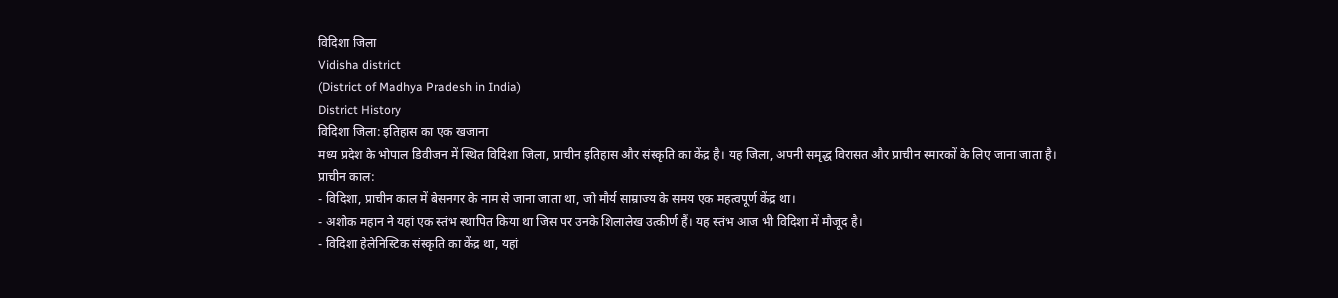विदिशा जिला
Vidisha district
(District of Madhya Pradesh in India)
District History
विदिशा जिला: इतिहास का एक खजाना
मध्य प्रदेश के भोपाल डिवीजन में स्थित विदिशा जिला, प्राचीन इतिहास और संस्कृति का केंद्र है। यह जिला, अपनी समृद्ध विरासत और प्राचीन स्मारकों के लिए जाना जाता है।
प्राचीन काल:
- विदिशा, प्राचीन काल में बेसनगर के नाम से जाना जाता था, जो मौर्य साम्राज्य के समय एक महत्वपूर्ण केंद्र था।
- अशोक महान ने यहां एक स्तंभ स्थापित किया था जिस पर उनके शिलालेख उत्कीर्ण हैं। यह स्तंभ आज भी विदिशा में मौजूद है।
- विदिशा हेलेनिस्टिक संस्कृति का केंद्र था, यहां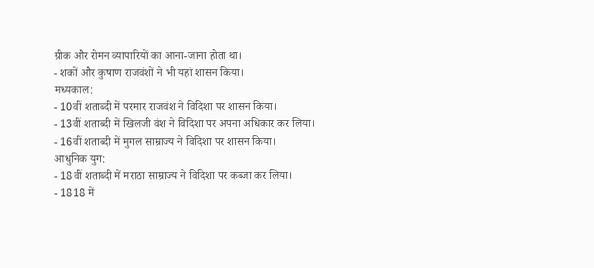ग्रीक और रोमन व्यापारियों का आना-जाना होता था।
- शकों और कुषाण राजवंशों ने भी यहां शासन किया।
मध्यकाल:
- 10वीं शताब्दी में परमार राजवंश ने विदिशा पर शासन किया।
- 13वीं शताब्दी में खिलजी वंश ने विदिशा पर अपना अधिकार कर लिया।
- 16वीं शताब्दी में मुगल साम्राज्य ने विदिशा पर शासन किया।
आधुनिक युग:
- 18वीं शताब्दी में मराठा साम्राज्य ने विदिशा पर कब्जा कर लिया।
- 1818 में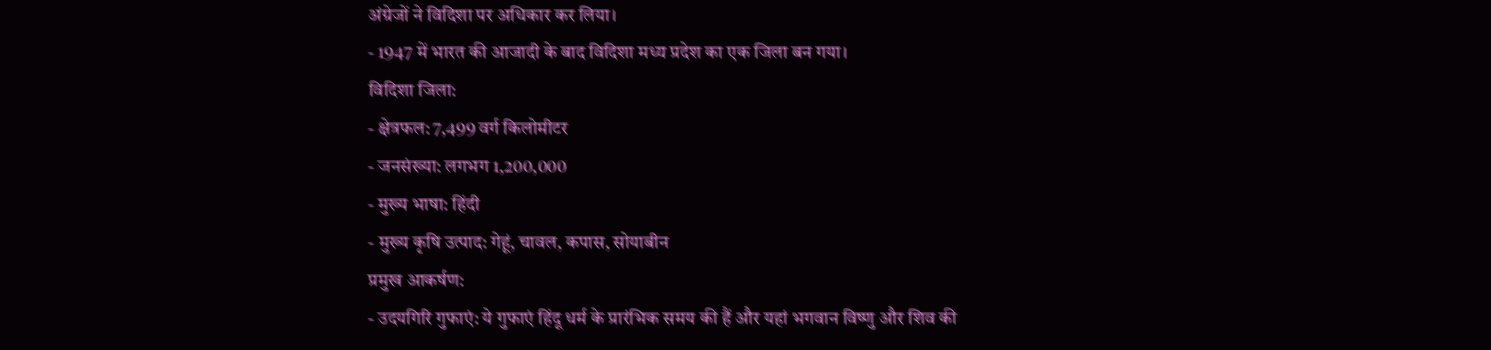अंग्रेजों ने विदिशा पर अधिकार कर लिया।
- 1947 में भारत की आजादी के बाद विदिशा मध्य प्रदेश का एक जिला बन गया।
विदिशा जिला:
- क्षेत्रफल: 7,499 वर्ग किलोमीटर
- जनसंख्या: लगभग 1,200,000
- मुख्य भाषा: हिंदी
- मुख्य कृषि उत्पाद: गेहूं, चावल, कपास, सोयाबीन
प्रमुख आकर्षण:
- उदयगिरि गुफाएं: ये गुफाएं हिंदू धर्म के प्रारंभिक समय की हैं और यहां भगवान विष्णु और शिव की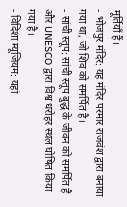मूर्तियाँ हैं।
- भोजपुर मंदिर: यह मंदिर परमार राजवंश द्वारा बनाया गया था, जो शिव को समर्पित है।
- सांची स्तूप: सांची स्तूप बुद्ध के जीवन को समर्पित है और UNESCO द्वारा विश्व धरोहर स्थल घोषित किया गया है।
- विदिशा म्यूजियम: यहां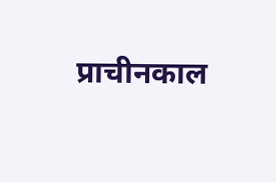प्राचीनकाल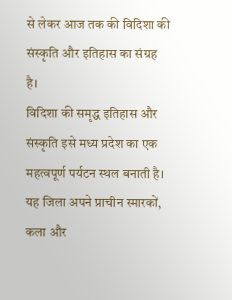से लेकर आज तक की विदिशा की संस्कृति और इतिहास का संग्रह है।
विदिशा की समृद्ध इतिहास और संस्कृति इसे मध्य प्रदेश का एक महत्वपूर्ण पर्यटन स्थल बनाती है। यह जिला अपने प्राचीन स्मारकों, कला और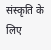संस्कृति के लिए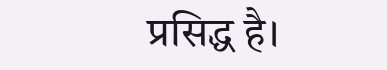प्रसिद्ध है।